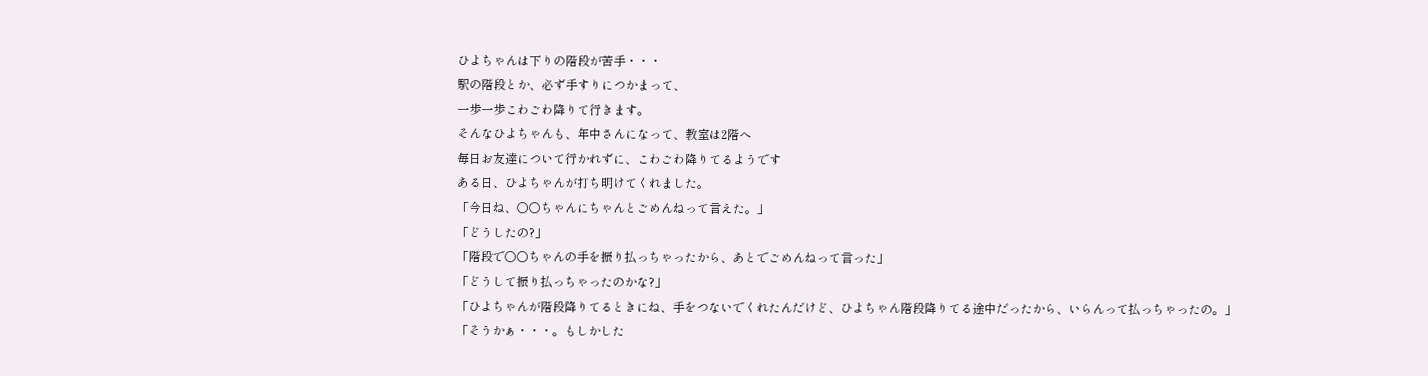ひよちゃんは下りの階段が苦手・・・
駅の階段とか、必ず手すりにつかまって、
一歩一歩こわごわ降りて行きます。
そんなひよちゃんも、年中さんになって、教室は2階へ
毎日お友達について行かれずに、こわごわ降りてるようです
ある日、ひよちゃんが打ち明けてくれました。
「今日ね、○○ちゃんにちゃんとごめんねって言えた。」
「どうしたの?」
「階段で○○ちゃんの手を振り払っちゃったから、あとでごめんねって言った」
「どうして振り払っちゃったのかな?」
「ひよちゃんが階段降りてるときにね、手をつないでくれたんだけど、ひよちゃん階段降りてる途中だったから、いらんって払っちゃったの。」
「そうかぁ・・・。もしかした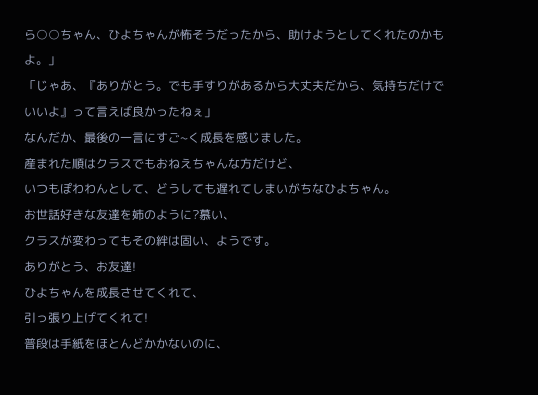ら○○ちゃん、ひよちゃんが怖そうだったから、助けようとしてくれたのかもよ。」
「じゃあ、『ありがとう。でも手すりがあるから大丈夫だから、気持ちだけでいいよ』って言えば良かったねぇ」
なんだか、最後の一言にすご~く成長を感じました。
産まれた順はクラスでもおねえちゃんな方だけど、
いつもぽわわんとして、どうしても遅れてしまいがちなひよちゃん。
お世話好きな友達を姉のように?慕い、
クラスが変わってもその絆は固い、ようです。
ありがとう、お友達!
ひよちゃんを成長させてくれて、
引っ張り上げてくれて!
普段は手紙をほとんどかかないのに、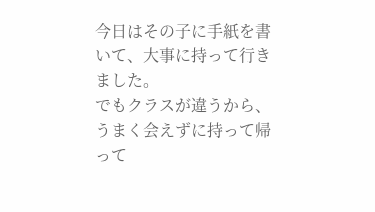今日はその子に手紙を書いて、大事に持って行きました。
でもクラスが違うから、うまく会えずに持って帰って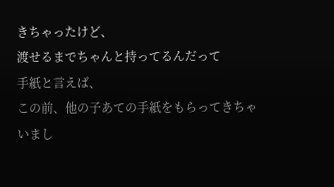きちゃったけど、
渡せるまでちゃんと持ってるんだって
手紙と言えば、
この前、他の子あての手紙をもらってきちゃいまし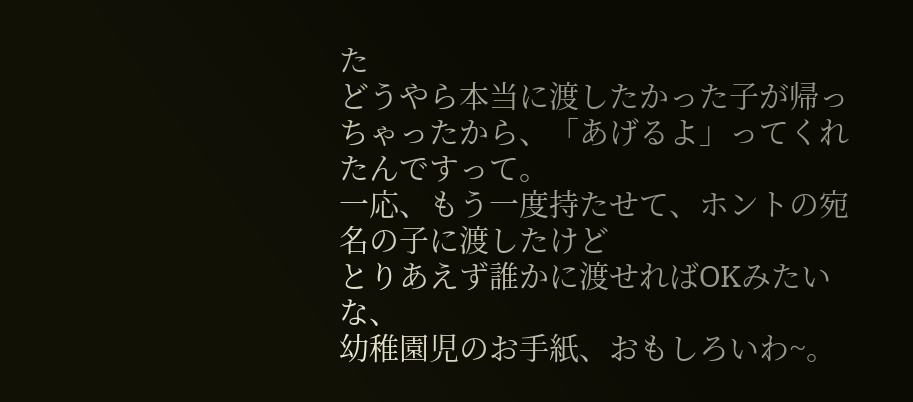た
どうやら本当に渡したかった子が帰っちゃったから、「あげるよ」ってくれたんですって。
一応、もう一度持たせて、ホントの宛名の子に渡したけど
とりあえず誰かに渡せればOKみたいな、
幼稚園児のお手紙、おもしろいわ~。